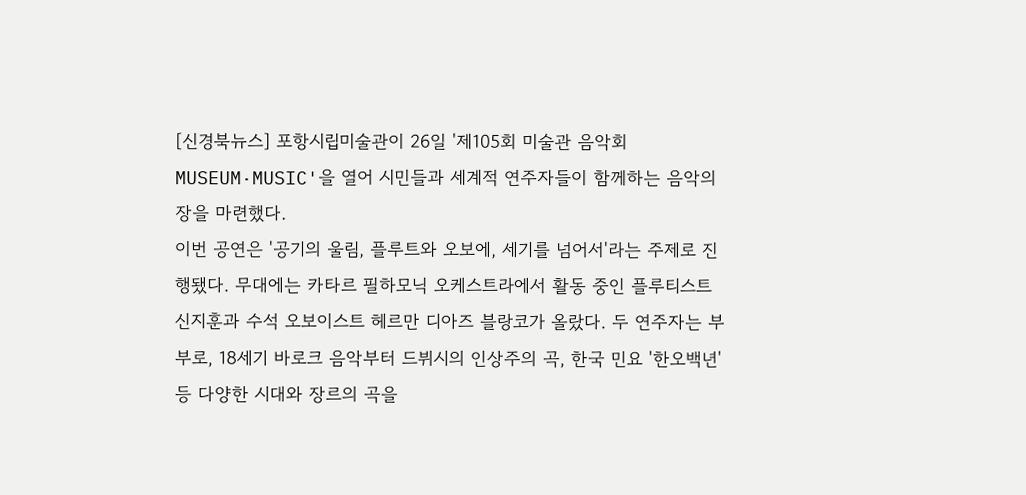[신경북뉴스] 포항시립미술관이 26일 '제105회 미술관 음악회 MUSEUM·MUSIC'을 열어 시민들과 세계적 연주자들이 함께하는 음악의 장을 마련했다.
이번 공연은 '공기의 울림, 플루트와 오보에, 세기를 넘어서'라는 주제로 진행됐다. 무대에는 카타르 필하모닉 오케스트라에서 활동 중인 플루티스트 신지훈과 수석 오보이스트 헤르만 디아즈 블랑코가 올랐다. 두 연주자는 부부로, 18세기 바로크 음악부터 드뷔시의 인상주의 곡, 한국 민요 '한오백년' 등 다양한 시대와 장르의 곡을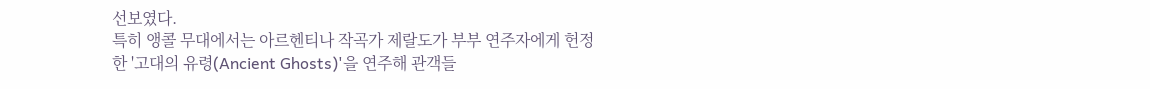선보였다.
특히 앵콜 무대에서는 아르헨티나 작곡가 제랄도가 부부 연주자에게 헌정한 '고대의 유령(Ancient Ghosts)'을 연주해 관객들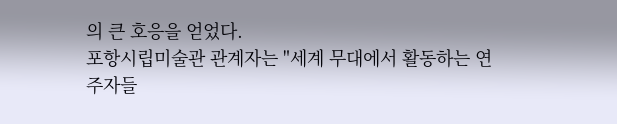의 큰 호응을 얻었다.
포항시립미술관 관계자는 "세계 무대에서 활동하는 연주자들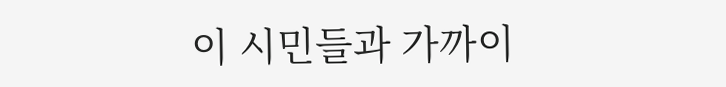이 시민들과 가까이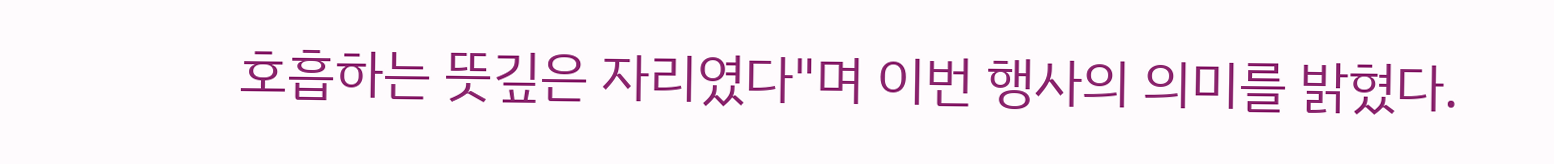호흡하는 뜻깊은 자리였다"며 이번 행사의 의미를 밝혔다.